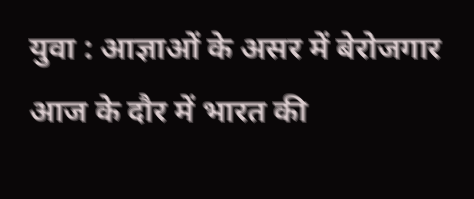युवा : आज्ञाओं के असर में बेरोजगार
आज के दौर में भारत की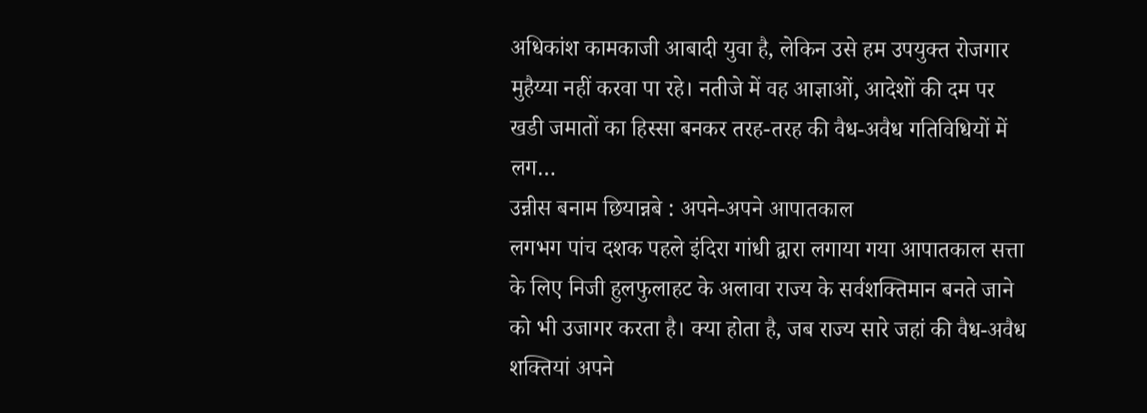अधिकांश कामकाजी आबादी युवा है, लेकिन उसे हम उपयुक्त रोजगार मुहैय्या नहीं करवा पा रहे। नतीजे में वह आज्ञाओं, आदेशों की दम पर खडी जमातों का हिस्सा बनकर तरह-तरह की वैध-अवैध गतिविधियों में लग…
उन्नीस बनाम छियान्नबे : अपने-अपने आपातकाल
लगभग पांच दशक पहले इंदिरा गांधी द्वारा लगाया गया आपातकाल सत्ता के लिए निजी हुलफुलाहट के अलावा राज्य के सर्वशक्तिमान बनते जाने को भी उजागर करता है। क्या होता है, जब राज्य सारे जहां की वैध-अवैध शक्तियां अपने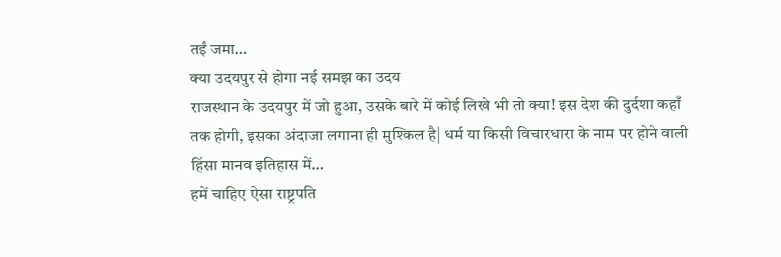तईं जमा…
क्या उदयपुर से होगा नई समझ का उदय
राजस्थान के उदयपुर में जो हुआ, उसके बारे में कोई लिखे भी तो क्या! इस देश की दुर्दशा कहाँ तक होगी, इसका अंदाजा लगाना ही मुश्किल है| धर्म या किसी विचारधारा के नाम पर होने वाली हिंसा मानव इतिहास में…
हमें चाहिए ऐसा राष्ट्रपति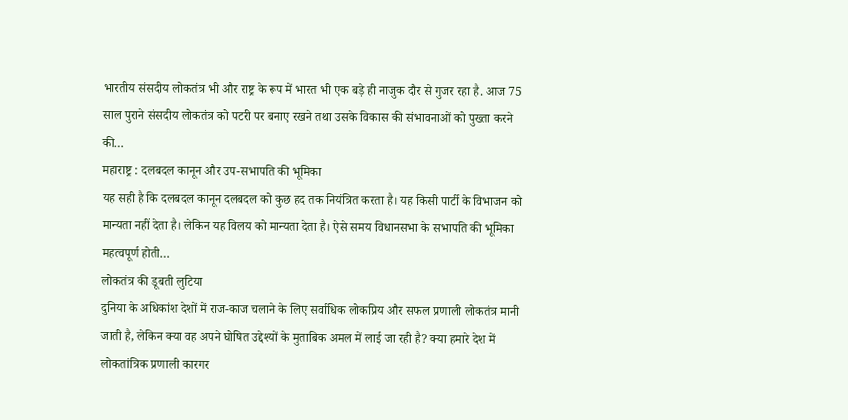भारतीय संसदीय लोकतंत्र भी और राष्ट्र के रूप में भारत भी एक बड़े ही नाजुक दौर से गुजर रहा है. आज 75 साल पुराने संसदीय लोकतंत्र को पटरी पर बनाए रखने तथा उसके विकास की संभावनाओं को पुख्ता करने की…
महाराष्ट्र : दलबदल कानून और उप-सभापति की भूमिका
यह सही है कि दलबदल कानून दलबदल को कुछ हद तक नियंत्रित करता है। यह किसी पार्टी के विभाजन को मान्यता नहीं देता है। लेकिन यह विलय को मान्यता देता है। ऐसे समय विधानसभा के सभापति की भूमिका महत्वपूर्ण होती…
लोकतंत्र की डूबती लुटिया
दुनिया के अधिकांश देशों में राज-काज चलाने के लिए सर्वाधिक लोकप्रिय और सफल प्रणाली लोकतंत्र मानी जाती है, लेकिन क्या वह अपने घोषित उद्देश्यों के मुताबिक अमल में लाई जा रही है? क्या हमारे देश में लोकतांत्रिक प्रणाली कारगर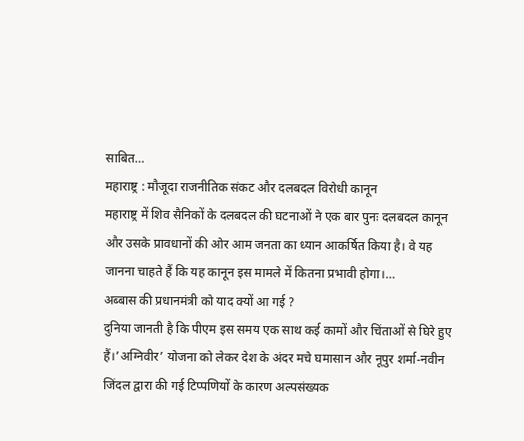साबित…
महाराष्ट्र : मौजूदा राजनीतिक संकट और दलबदल विरोधी कानून
महाराष्ट्र में शिव सैनिकों के दलबदल की घटनाओं ने एक बार पुनः दलबदल कानून और उसके प्रावधानों की ओर आम जनता का ध्यान आकर्षित किया है। वे यह जानना चाहते हैं कि यह कानून इस मामले में कितना प्रभावी होगा।…
अब्बास की प्रधानमंत्री को याद क्यों आ गई ?
दुनिया जानती है कि पीएम इस समय एक साथ कई कामों और चिंताओं से घिरे हुए हैं।’अग्निवीर’ योजना को लेकर देश के अंदर मचे घमासान और नूपुर शर्मा-नवीन जिंदल द्वारा की गई टिप्पणियों के कारण अल्पसंख्यक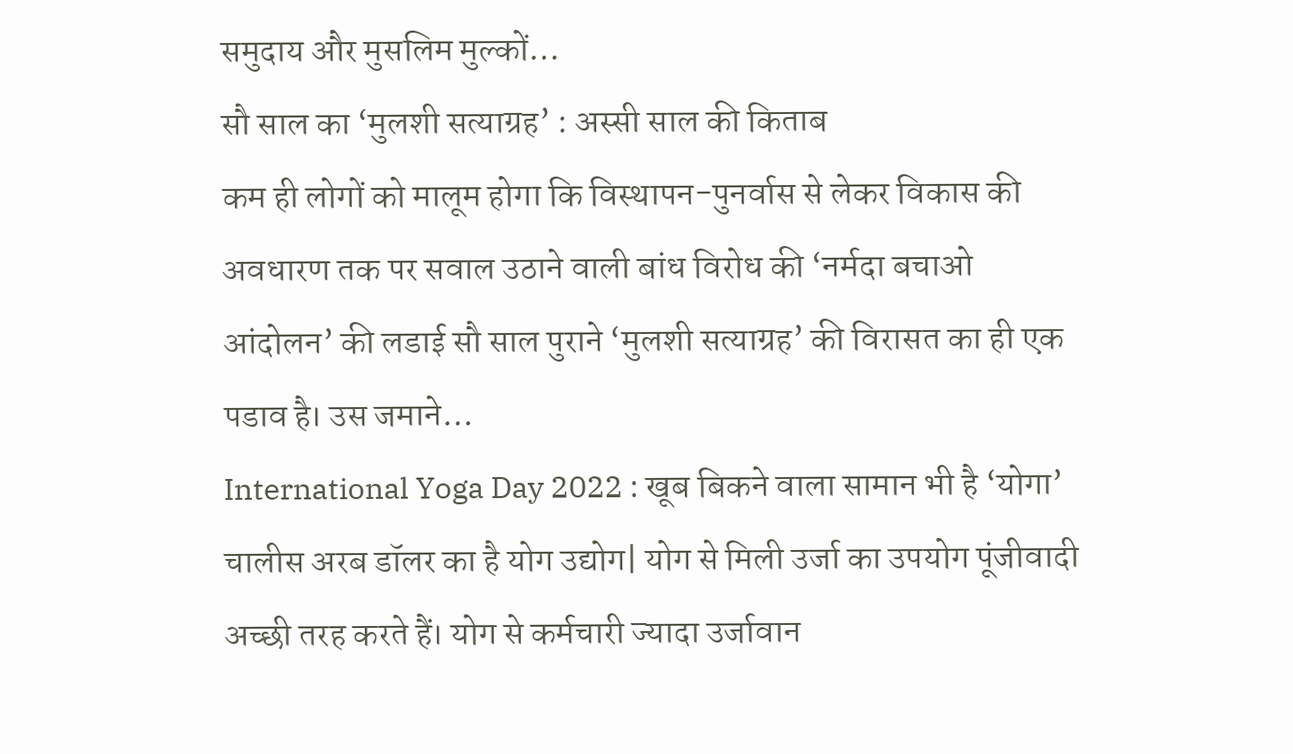समुदाय और मुसलिम मुल्कों…
सौ साल का ‘मुलशी सत्याग्रह’ : अस्सी साल की किताब
कम ही लोगों को मालूम होगा कि विस्थापन-पुनर्वास से लेकर विकास की अवधारण तक पर सवाल उठाने वाली बांध विरोध की ‘नर्मदा बचाओ आंदोलन’ की लडाई सौ साल पुराने ‘मुलशी सत्याग्रह’ की विरासत का ही एक पडाव है। उस जमाने…
International Yoga Day 2022 : खूब बिकने वाला सामान भी है ‘योगा’
चालीस अरब डॉलर का है योग उद्योग| योग से मिली उर्जा का उपयोग पूंजीवादी अच्छी तरह करते हैं। योग से कर्मचारी ज्यादा उर्जावान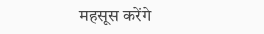महसूस करेंगे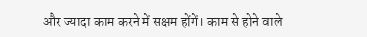और ज्यादा काम करने में सक्षम होंगें। काम से होने वाले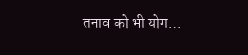तनाव को भी योग…